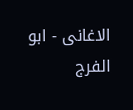الاغانی - ابو الفرج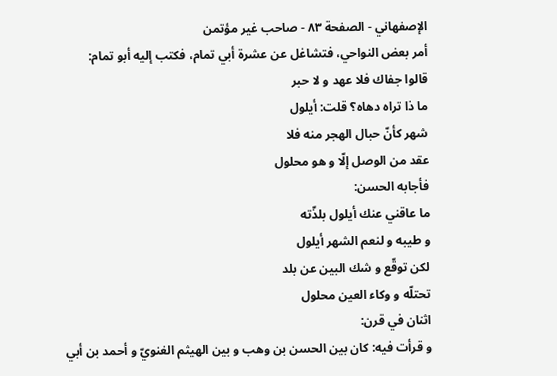الإصفهاني - الصفحة ٨٣ - صاحب غير مؤتمن
أمر بعض النواحي، فتشاغل عن عشرة أبي تمام، فكتب إليه أبو تمام:
قالوا جفاك فلا عهد و لا حبر
ما ذا تراه دهاه؟ قلت: أيلول
شهر كأنّ حبال الهجر منه فلا
عقد من الوصل إلّا و هو محلول
فأجابه الحسن:
ما عاقني عنك أيلول بلذّته
و طيبه و لنعم الشهر أيلول
لكن توقّع و شك البين عن بلد
تحتلّه و وكاء العين محلول
اثنان في قرن:
و قرأت فيه: كان بين الحسن بن وهب و بين الهيثم الغنويّ و أحمد بن أبي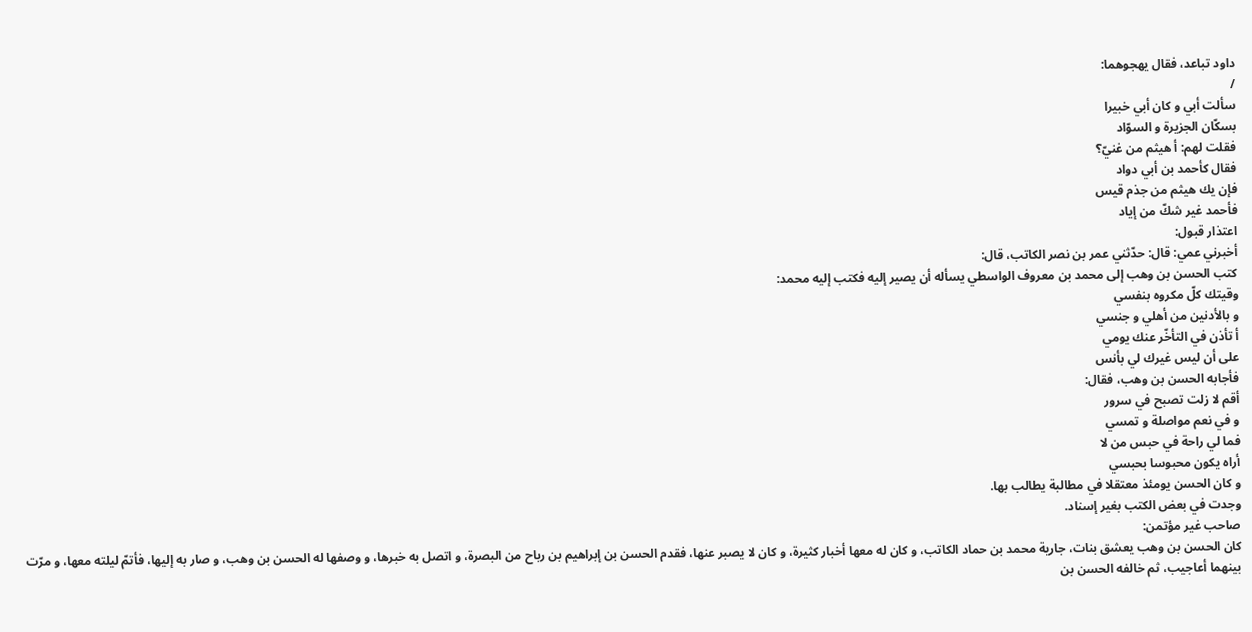داود تباعد، فقال يهجوهما:
/
سألت أبي و كان أبي خبيرا
بسكّان الجزيرة و السوّاد
فقلت لهم: أ هيثم من غنيّ؟
فقال كأحمد بن أبي دواد
فإن يك هيثم من جذم قيس
فأحمد غير شكّ من إياد
اعتذار قبول:
أخبرني عمي: قال: حدّثني عمر بن نصر الكاتب، قال:
كتب الحسن بن وهب إلى محمد بن معروف الواسطي يسأله أن يصير إليه فكتب إليه محمد:
وقيتك كلّ مكروه بنفسي
و بالأدنين من أهلي و جنسي
أ تأذن في التأخّر عنك يومي
على أن ليس غيرك لي بأنس
فأجابه الحسن بن وهب، فقال:
أقم لا زلت تصبح في سرور
و في نعم مواصلة و تمسي
فما لي راحة في حبس من لا
أراه يكون محبوسا بحبسي
و كان الحسن يومئذ معتقلا في مطالبة يطالب بها.
وجدت في بعض الكتب بغير إسناد.
صاحب غير مؤتمن:
كان الحسن بن وهب يعشق بنات، جارية محمد بن حماد الكاتب، و كان له معها أخبار كثيرة، و كان لا يصبر عنها، فقدم الحسن بن إبراهيم بن رباح من البصرة، و اتصل به خبرها، و وصفها له الحسن بن وهب، و صار به إليها، فأتمّ ليلته معها، و مرّت بينهما أعاجيب، ثم خالفه الحسن بن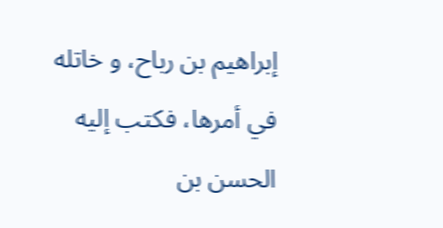إبراهيم بن رباح، و خاتله في أمرها، فكتب إليه الحسن بن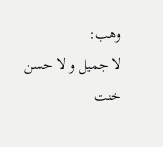وهب:
لا جميل و لا حسن
خنت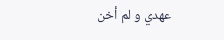عهدي و لم أخن